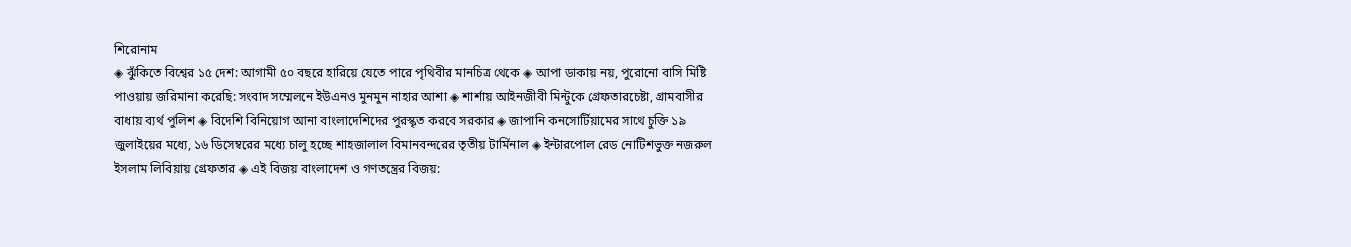শিরোনাম
◈ ঝুঁকিতে বিশ্বের ১৫ দেশ: আগামী ৫০ বছরে হারিয়ে যেতে পারে পৃথিবীর মানচিত্র থেকে ◈ আপা ডাকায় নয়, পুরোনো বাসি মিষ্টি পাওয়ায় জরিমানা করেছি: সংবাদ সম্মেলনে ইউএনও মুনমুন নাহার আশা ◈ শার্শায় আইনজীবী মিন্টুকে গ্রেফতারচেষ্টা, গ্রামবাসীর বাধায় ব্যর্থ পুলিশ ◈ বিদেশি বিনিয়োগ আনা বাংলাদেশিদের পুরস্কৃত করবে সরকার ◈ জাপানি কনসোর্টিয়ামের সাথে চুক্তি ১৯ জুলাইয়ের মধ্যে, ১৬ ডিসেম্বরের মধ্যে চালু হচ্ছে শাহজালাল বিমানবন্দরের তৃতীয় টার্মিনাল ◈ ইন্টারপোল রেড নোটিশভুক্ত নজরুল ইসলাম লিবিয়ায় গ্রেফতার ◈ এই বিজয় বাংলাদেশ ও গণতন্ত্রের বিজয়: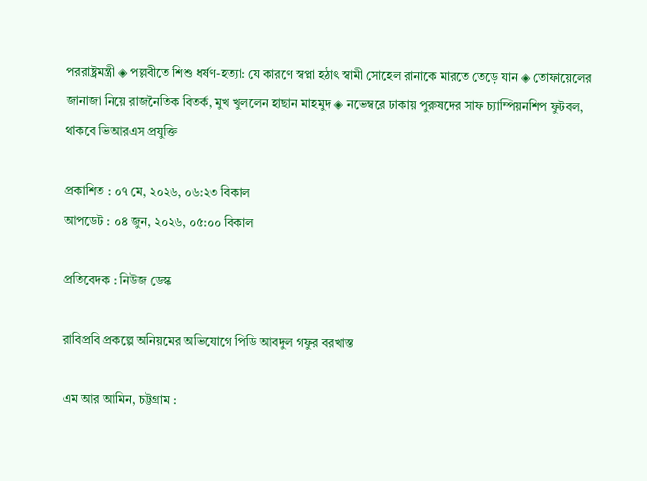পররাষ্ট্রমন্ত্রী ◈ পল্লবীতে শিশু ধর্ষণ-হত্যা: যে কারণে স্বপ্না হঠাৎ স্বামী সোহেল রানাকে মারতে তেড়ে যান ◈ তোফায়েলের জানাজা নিয়ে রাজনৈতিক বিতর্ক, মুখ খুললেন হাছান মাহমুদ ◈ ন‌ভেম্ব‌রে ঢাকায় পুরুষ‌দের সাফ চ্যাম্পিয়নশিপ ফুটবল, থাক‌বে‌ ভিআরএস প্রযু‌ক্তি

প্রকাশিত : ০৭ মে, ২০২৬, ০৬:২৩ বিকাল
আপডেট : ০৪ জুন, ২০২৬, ০৫:০০ বিকাল

প্রতিবেদক : নিউজ ডেস্ক

রাবিপ্রবি প্রকল্পে অনিয়মের অভিযোগে পিডি আবদুল গফুর বরখাস্ত

এম আর আমিন, চট্টগ্রাম :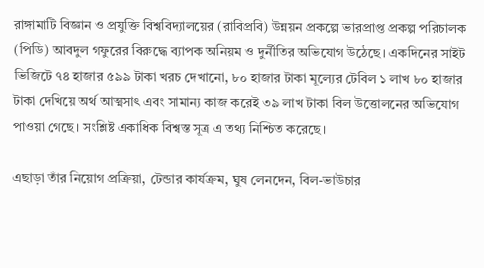রাঙ্গামাটি বিজ্ঞান ও প্রযুক্তি বিশ্ববিদ্যালয়ের (রাবিপ্রবি) উন্নয়ন প্রকল্পে ভারপ্রাপ্ত প্রকল্প পরিচালক (পিডি) আবদুল গফুরের বিরুদ্ধে ব্যাপক অনিয়ম ও দুর্নীতির অভিযোগ উঠেছে। একদিনের সাইট ভিজিটে ৭৪ হাজার ৫৯৯ টাকা খরচ দেখানো, ৮০ হাজার টাকা মূল্যের টেবিল ১ লাখ ৮০ হাজার টাকা দেখিয়ে অর্থ আত্মসাৎ এবং সামান্য কাজ করেই ৩৯ লাখ টাকা বিল উত্তোলনের অভিযোগ পাওয়া গেছে। সংশ্লিষ্ট একাধিক বিশ্বস্ত সূত্র এ তথ্য নিশ্চিত করেছে।

এছাড়া তাঁর নিয়োগ প্রক্রিয়া, টেন্ডার কার্যক্রম, ঘুষ লেনদেন, বিল-ভাউচার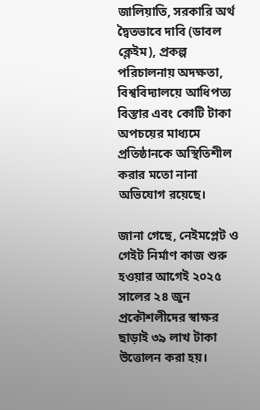জালিয়াতি, সরকারি অর্থ দ্বৈতভাবে দাবি (ডাবল ক্লেইম), প্রকল্প পরিচালনায় অদক্ষতা, বিশ্ববিদ্যালয়ে আধিপত্য বিস্তার এবং কোটি টাকা অপচয়ের মাধ্যমে প্রতিষ্ঠানকে অস্থিতিশীল করার মতো নানা অভিযোগ রয়েছে।

জানা গেছে, নেইমপ্লেট ও গেইট নির্মাণ কাজ শুরু হওয়ার আগেই ২০২৫ সালের ২৪ জুন প্রকৌশলীদের স্বাক্ষর ছাড়াই ৩৯ লাখ টাকা উত্তোলন করা হয়।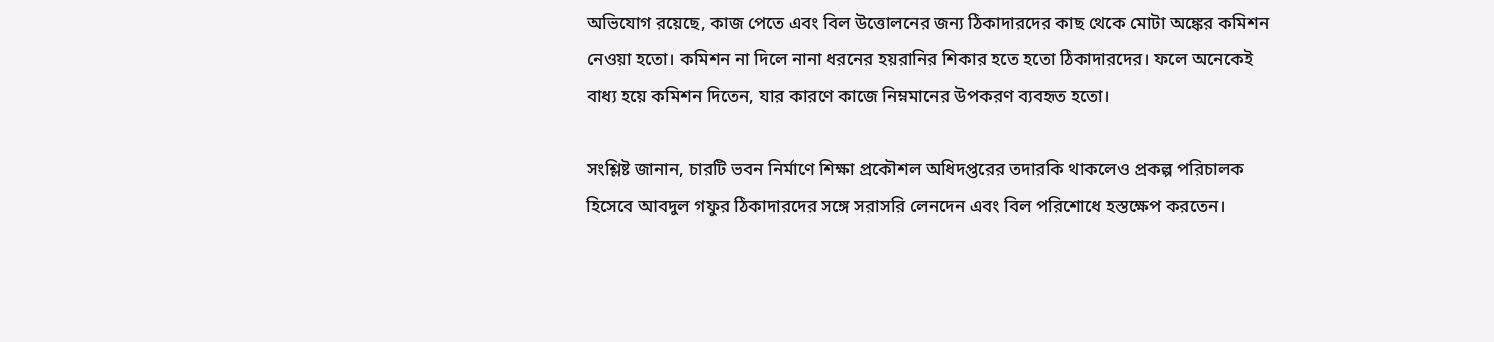অভিযোগ রয়েছে, কাজ পেতে এবং বিল উত্তোলনের জন্য ঠিকাদারদের কাছ থেকে মোটা অঙ্কের কমিশন নেওয়া হতো। কমিশন না দিলে নানা ধরনের হয়রানির শিকার হতে হতো ঠিকাদারদের। ফলে অনেকেই বাধ্য হয়ে কমিশন দিতেন, যার কারণে কাজে নিম্নমানের উপকরণ ব্যবহৃত হতো।

সংশ্লিষ্ট জানান, চারটি ভবন নির্মাণে শিক্ষা প্রকৌশল অধিদপ্তরের তদারকি থাকলেও প্রকল্প পরিচালক হিসেবে আবদুল গফুর ঠিকাদারদের সঙ্গে সরাসরি লেনদেন এবং বিল পরিশোধে হস্তক্ষেপ করতেন।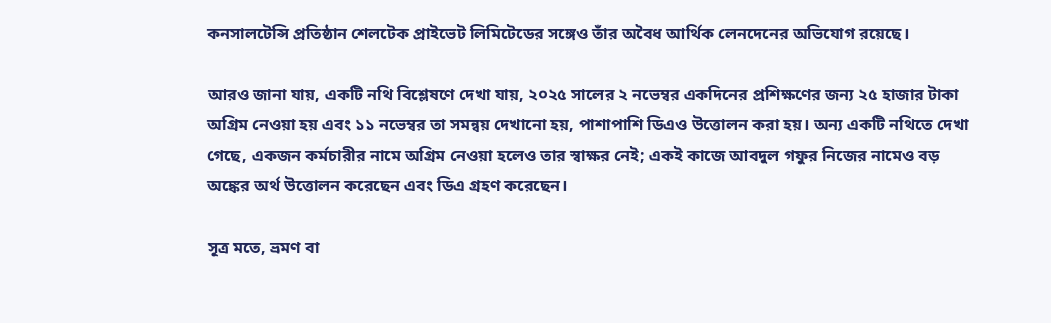কনসালটেন্সি প্রতিষ্ঠান শেলটেক প্রাইভেট লিমিটেডের সঙ্গেও তাঁর অবৈধ আর্থিক লেনদেনের অভিযোগ রয়েছে।

আরও জানা যায়, একটি নথি বিশ্লেষণে দেখা যায়, ২০২৫ সালের ২ নভেম্বর একদিনের প্রশিক্ষণের জন্য ২৫ হাজার টাকা অগ্রিম নেওয়া হয় এবং ১১ নভেম্বর তা সমন্বয় দেখানো হয়, পাশাপাশি ডিএও উত্তোলন করা হয়। অন্য একটি নথিতে দেখা গেছে, একজন কর্মচারীর নামে অগ্রিম নেওয়া হলেও তার স্বাক্ষর নেই; একই কাজে আবদুল গফুর নিজের নামেও বড় অঙ্কের অর্থ উত্তোলন করেছেন এবং ডিএ গ্রহণ করেছেন।

সূত্র মতে, ভ্রমণ বা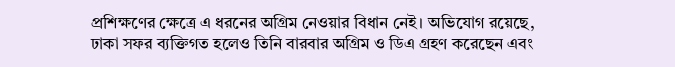প্রশিক্ষণের ক্ষেত্রে এ ধরনের অগ্রিম নেওয়ার বিধান নেই। অভিযোগ রয়েছে, ঢাকা সফর ব্যক্তিগত হলেও তিনি বারবার অগ্রিম ও ডিএ গ্রহণ করেছেন এবং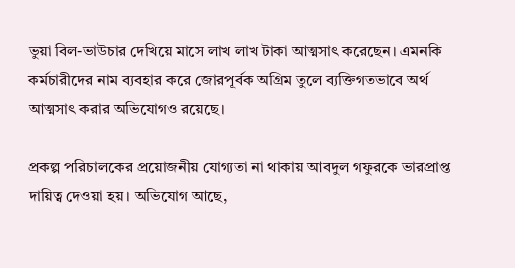ভুয়া বিল-ভাউচার দেখিয়ে মাসে লাখ লাখ টাকা আত্মসাৎ করেছেন। এমনকি কর্মচারীদের নাম ব্যবহার করে জোরপূর্বক অগ্রিম তুলে ব্যক্তিগতভাবে অর্থ আত্মসাৎ করার অভিযোগও রয়েছে।

প্রকল্প পরিচালকের প্রয়োজনীয় যোগ্যতা না থাকায় আবদুল গফুরকে ভারপ্রাপ্ত দায়িত্ব দেওয়া হয়। অভিযোগ আছে,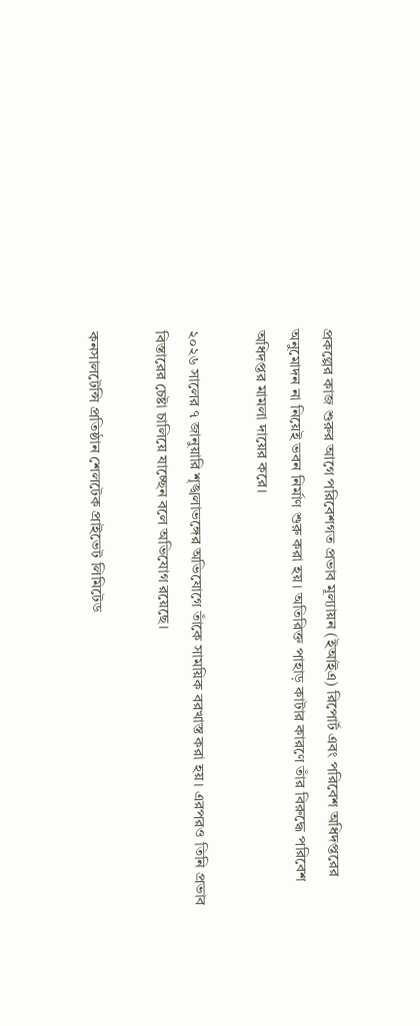প্রকল্পের কাজ শুরুর আগে পরিবেশগত প্রভাব মূল্যায়ন (ইআইএ) রিপোর্ট এবং পরিবেশ অধিদপ্তরের অনুমোদন না নিয়েই ভবন নির্মাণ শুরু করা হয়। অতিরিক্ত পাহাড় কাটার কারণে তাঁর বিরুদ্ধে পরিবেশ অধিদপ্তর মামলা দায়ের করে।

২০২৬ সালের ৭ জানুয়ারি শৃঙ্খলাভঙ্গের অভিযোগে তাঁকে সাময়িক বরখাস্ত করা হয়। এরপরও তিনি প্রভাব বিস্তারের চেষ্টা চালিয়ে যাচ্ছেন বলে অভিযোগ রয়েছে।

কনসালটেন্সি প্রতিষ্ঠান শেলটেক প্রাইভেট লিমিটেড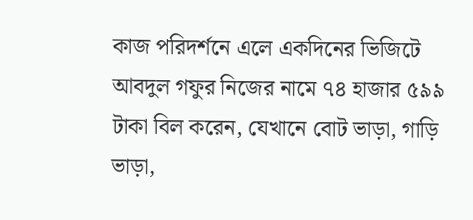কাজ পরিদর্শনে এলে একদিনের ভিজিটে আবদুল গফুর নিজের নামে ৭৪ হাজার ৫৯৯ টাকা বিল করেন, যেখানে বোট ভাড়া, গাড়ি ভাড়া,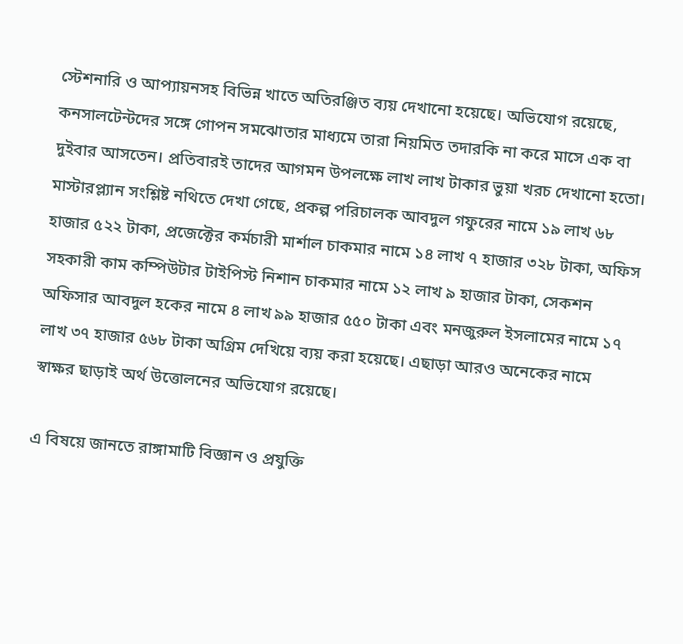স্টেশনারি ও আপ্যায়নসহ বিভিন্ন খাতে অতিরঞ্জিত ব্যয় দেখানো হয়েছে। অভিযোগ রয়েছে, কনসালটেন্টদের সঙ্গে গোপন সমঝোতার মাধ্যমে তারা নিয়মিত তদারকি না করে মাসে এক বা দুইবার আসতেন। প্রতিবারই তাদের আগমন উপলক্ষে লাখ লাখ টাকার ভুয়া খরচ দেখানো হতো।
মাস্টারপ্ল্যান সংশ্লিষ্ট নথিতে দেখা গেছে, প্রকল্প পরিচালক আবদুল গফুরের নামে ১৯ লাখ ৬৮ হাজার ৫২২ টাকা, প্রজেক্টের কর্মচারী মার্শাল চাকমার নামে ১৪ লাখ ৭ হাজার ৩২৮ টাকা, অফিস সহকারী কাম কম্পিউটার টাইপিস্ট নিশান চাকমার নামে ১২ লাখ ৯ হাজার টাকা, সেকশন অফিসার আবদুল হকের নামে ৪ লাখ ৯৯ হাজার ৫৫০ টাকা এবং মনজুরুল ইসলামের নামে ১৭ লাখ ৩৭ হাজার ৫৬৮ টাকা অগ্রিম দেখিয়ে ব্যয় করা হয়েছে। এছাড়া আরও অনেকের নামে স্বাক্ষর ছাড়াই অর্থ উত্তোলনের অভিযোগ রয়েছে।

এ বিষয়ে জানতে রাঙ্গামাটি বিজ্ঞান ও প্রযুক্তি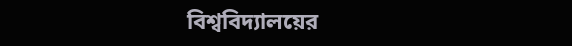বিশ্ববিদ্যালয়ের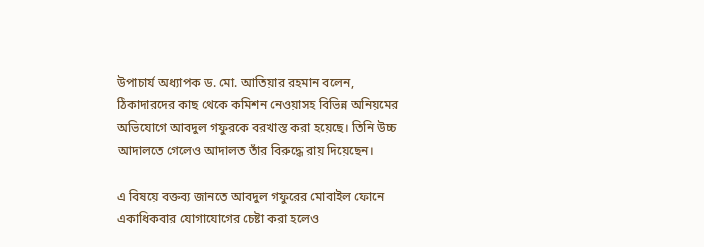উপাচার্য অধ্যাপক ড. মো. আতিয়ার রহমান বলেন, ঠিকাদারদের কাছ থেকে কমিশন নেওয়াসহ বিভিন্ন অনিয়মের অভিযোগে আবদুল গফুরকে বরখাস্ত করা হয়েছে। তিনি উচ্চ আদালতে গেলেও আদালত তাঁর বিরুদ্ধে রায় দিয়েছেন।

এ বিষয়ে বক্তব্য জানতে আবদুল গফুরের মোবাইল ফোনে একাধিকবার যোগাযোগের চেষ্টা করা হলেও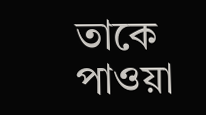তাকে পাওয়া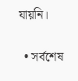যায়নি।

  • সর্বশেষ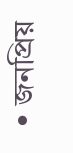• জনপ্রিয়